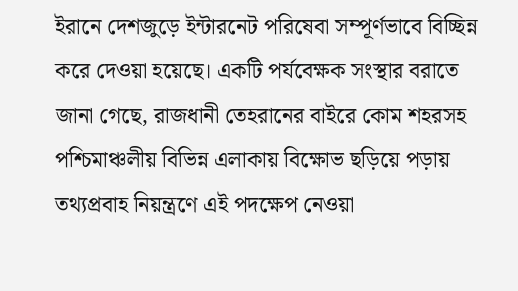ইরানে দেশজুড়ে ইন্টারনেট পরিষেবা সম্পূর্ণভাবে বিচ্ছিন্ন করে দেওয়া হয়েছে। একটি পর্যবেক্ষক সংস্থার বরাতে জানা গেছে, রাজধানী তেহরানের বাইরে কোম শহরসহ পশ্চিমাঞ্চলীয় বিভিন্ন এলাকায় বিক্ষোভ ছড়িয়ে পড়ায় তথ্যপ্রবাহ নিয়ন্ত্রণে এই পদক্ষেপ নেওয়া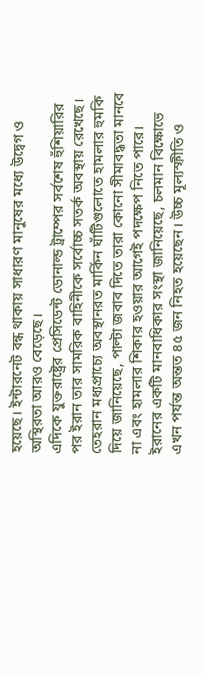হয়েছে। ইন্টারনেট বন্ধ থাকায় সাধারণ মানুষের মধ্যে উদ্বেগ ও অস্থিরতা আরও বেড়েছে।
এদিকে যুক্তরাষ্ট্রের প্রেসিডেন্ট ডোনাল্ড ট্রাম্পের সর্বশেষ হুঁশিয়ারির পর ইরান তার সামরিক বাহিনীকে সর্বোচ্চ সতর্ক অবস্থায় রেখেছে। তেহরান মধ্যপ্রাচ্যে অবস্থানরত মার্কিন ঘাঁটিগুলোতে হামলার হুমকি দিয়ে জানিয়েছে, পাল্টা জবাব দিতে তারা কোনো সীমাবদ্ধতা মানবে না এবং হামলার শিকার হওয়ার আগেই পদক্ষেপ নিতে পারে।
ইরানের একটি মানবাধিকার সংস্থা জানিয়েছে, চলমান বিক্ষোভে এখন পর্যন্ত অন্তত ৪৫ জন নিহত হয়েছেন। উচ্চ মূল্যস্ফীতি ও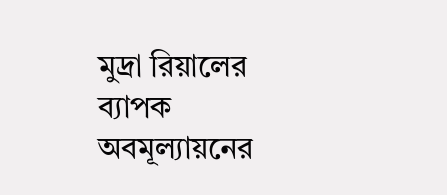মুদ্রা রিয়ালের ব্যাপক অবমূল্যায়নের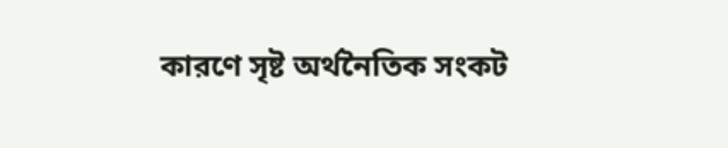কারণে সৃষ্ট অর্থনৈতিক সংকট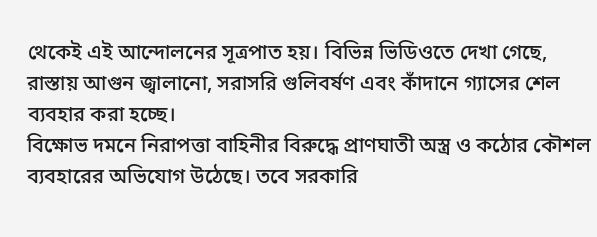থেকেই এই আন্দোলনের সূত্রপাত হয়। বিভিন্ন ভিডিওতে দেখা গেছে, রাস্তায় আগুন জ্বালানো, সরাসরি গুলিবর্ষণ এবং কাঁদানে গ্যাসের শেল ব্যবহার করা হচ্ছে।
বিক্ষোভ দমনে নিরাপত্তা বাহিনীর বিরুদ্ধে প্রাণঘাতী অস্ত্র ও কঠোর কৌশল ব্যবহারের অভিযোগ উঠেছে। তবে সরকারি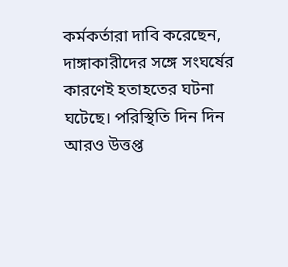কর্মকর্তারা দাবি করেছেন, দাঙ্গাকারীদের সঙ্গে সংঘর্ষের কারণেই হতাহতের ঘটনা ঘটেছে। পরিস্থিতি দিন দিন আরও উত্তপ্ত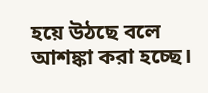হয়ে উঠছে বলে আশঙ্কা করা হচ্ছে।